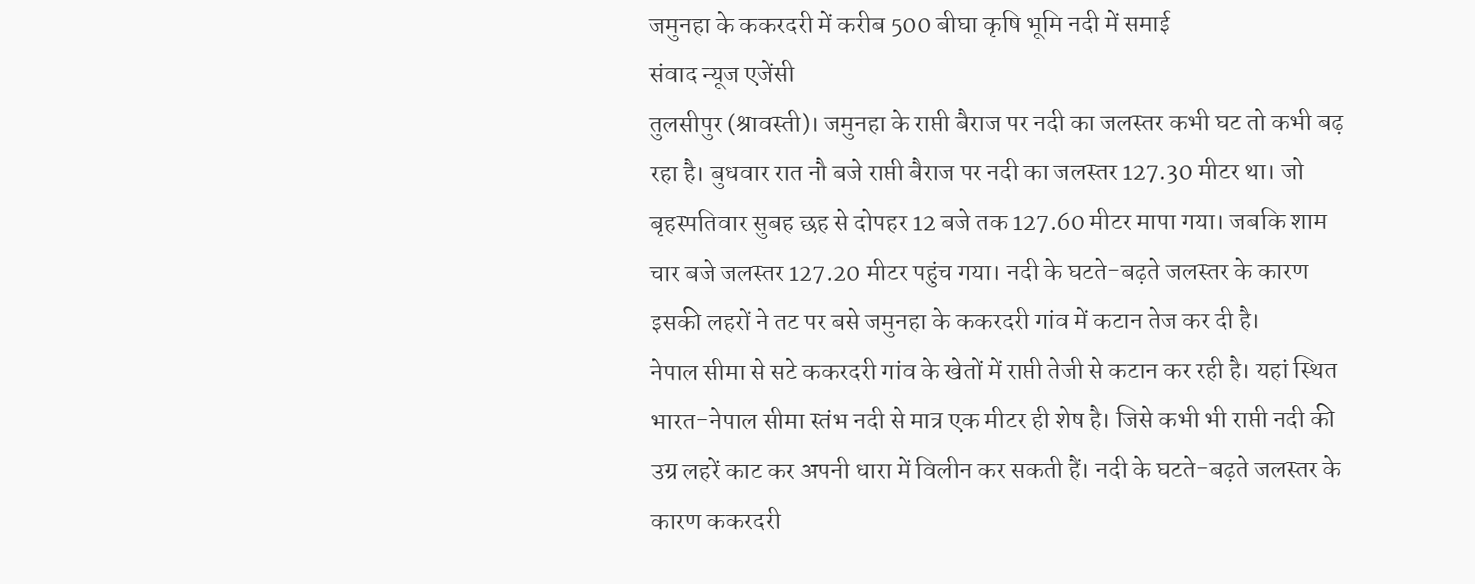जमुनहा के ककरदरी में करीब 500 बीघा कृषि भूमि नदी में समाई
संवाद न्यूज एजेंसी
तुलसीपुर (श्रावस्ती)। जमुनहा के राप्ती बैराज पर नदी का जलस्तर कभी घट तो कभी बढ़ रहा है। बुधवार रात नौ बजे राप्ती बैराज पर नदी का जलस्तर 127.30 मीटर था। जो बृहस्पतिवार सुबह छह से दोपहर 12 बजे तक 127.60 मीटर मापा गया। जबकि शाम चार बजे जलस्तर 127.20 मीटर पहुंच गया। नदी के घटते-बढ़ते जलस्तर के कारण इसकी लहरों ने तट पर बसे जमुनहा के ककरदरी गांव में कटान तेज कर दी है।
नेपाल सीमा से सटे ककरदरी गांव के खेतों में राप्ती तेजी से कटान कर रही है। यहां स्थित भारत-नेपाल सीमा स्तंभ नदी से मात्र एक मीटर ही शेष है। जिसे कभी भी राप्ती नदी की उग्र लहरें काट कर अपनी धारा में विलीन कर सकती हैं। नदी के घटते-बढ़ते जलस्तर के कारण ककरदरी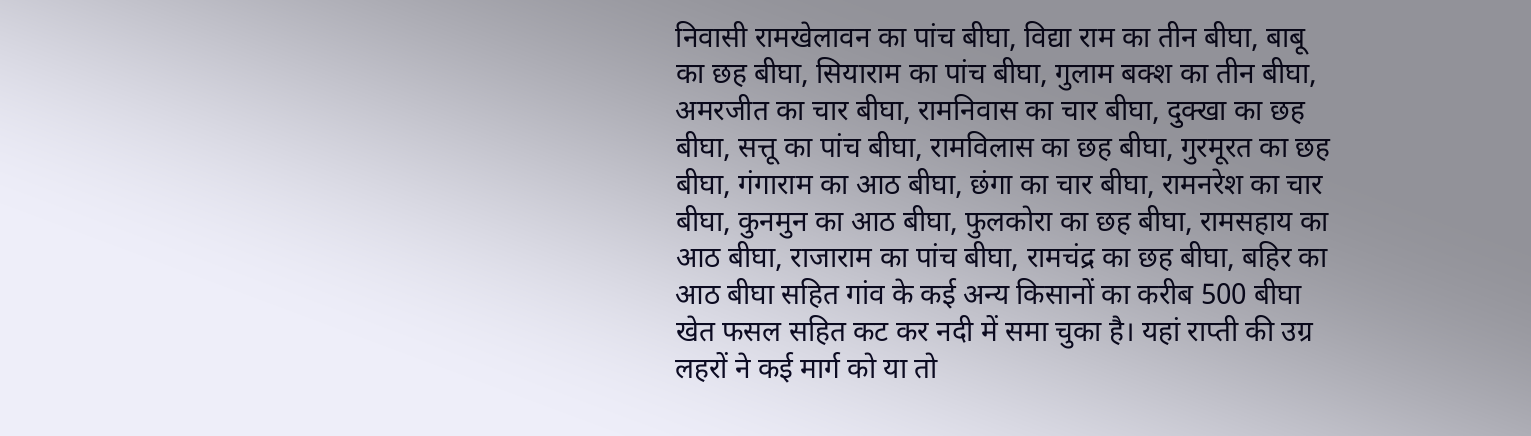निवासी रामखेलावन का पांच बीघा, विद्या राम का तीन बीघा, बाबू का छह बीघा, सियाराम का पांच बीघा, गुलाम बक्श का तीन बीघा, अमरजीत का चार बीघा, रामनिवास का चार बीघा, दुक्खा का छह बीघा, सत्तू का पांच बीघा, रामविलास का छह बीघा, गुरमूरत का छह बीघा, गंगाराम का आठ बीघा, छंगा का चार बीघा, रामनरेश का चार बीघा, कुनमुन का आठ बीघा, फुलकोरा का छह बीघा, रामसहाय का आठ बीघा, राजाराम का पांच बीघा, रामचंद्र का छह बीघा, बहिर का आठ बीघा सहित गांव के कई अन्य किसानों का करीब 500 बीघा खेत फसल सहित कट कर नदी में समा चुका है। यहां राप्ती की उग्र लहरों ने कई मार्ग को या तो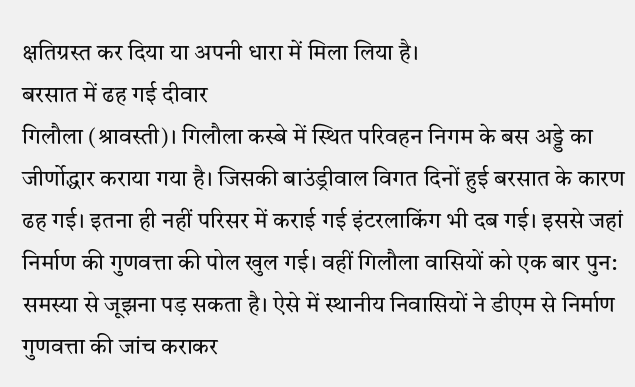क्षतिग्रस्त कर दिया या अपनी धारा में मिला लिया है।
बरसात में ढह गई दीवार
गिलौला (श्रावस्ती)। गिलौला कस्बे में स्थित परिवहन निगम के बस अड्डे का जीर्णोद्धार कराया गया है। जिसकी बाउंड्रीवाल विगत दिनों हुई बरसात के कारण ढह गई। इतना ही नहीं परिसर में कराई गई इंटरलाकिंग भी दब गई। इससे जहां निर्माण की गुणवत्ता की पोल खुल गई। वहीं गिलौला वासियों को एक बार पुन: समस्या से जूझना पड़ सकता है। ऐसे में स्थानीय निवासियों ने डीएम से निर्माण गुणवत्ता की जांच कराकर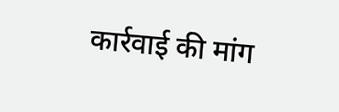कार्रवाई की मांग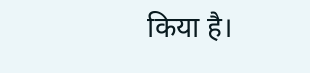किया है।